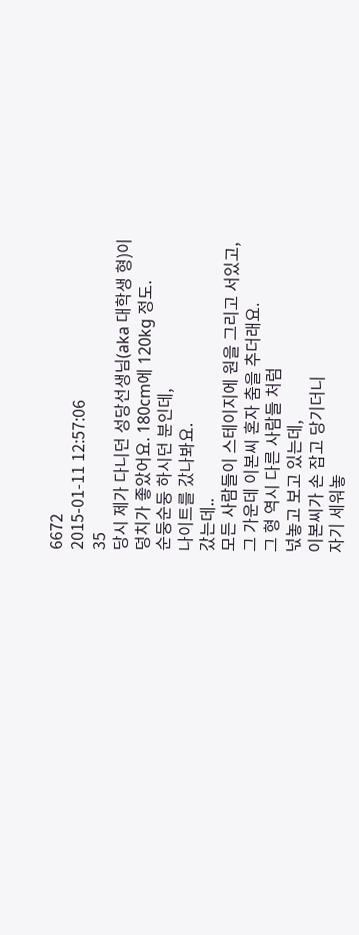6672
2015-01-11 12:57:06
35
당시 제가 다니던 성당선생님(aka 대학생 형)이
덩치가 좋았어요. 180cm에 120kg 정도.
순둥순둥 하시던 분인데,
나이트를 갔나봐요.
갔는데..
모든 사람들이 스테이지에 원을 그리고 서있고,
그 가운데 이본씨 혼자 춤을 추더래요.
그 형 역시 다른 사람들 처럼
넋놓고 보고 있는데,
이본씨가 손 잡고 당기더니
자기 세워놓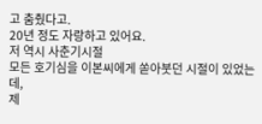고 춤췄다고.
20년 정도 자랑하고 있어요.
저 역시 사춘기시절
모든 호기심을 이본씨에게 쏟아붓던 시절이 있었는데,
제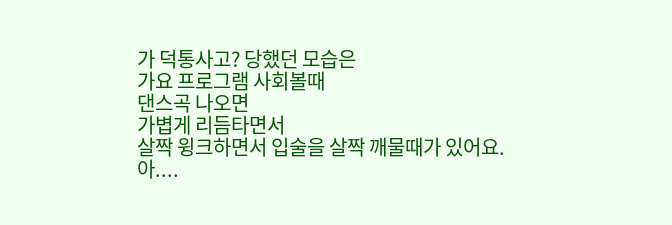가 덕통사고? 당했던 모습은
가요 프로그램 사회볼때
댄스곡 나오면
가볍게 리듬타면서
살짝 윙크하면서 입술을 살짝 깨물때가 있어요.
아....